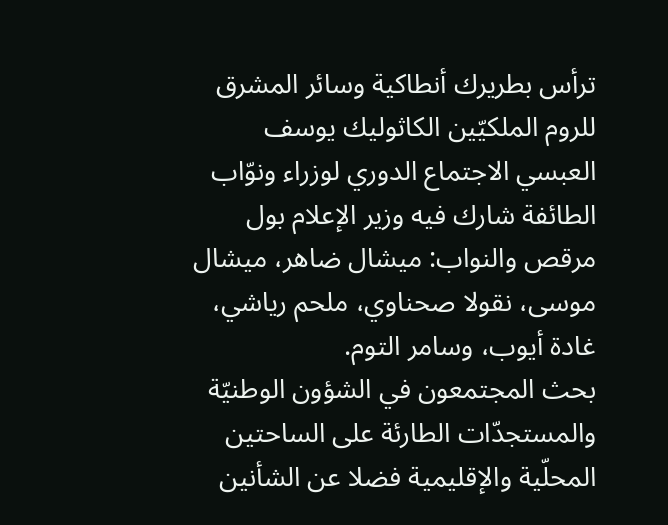ترأس بطريرك أنطاكية وسائر المشرق للروم الملكيّين الكاثوليك يوسف العبسي الاجتماع الدوري لوزراء ونوّاب الطائفة شارك فيه وزير الإعلام بول مرقص والنواب: ميشال ضاهر، ميشال موسى، نقولا صحناوي، ملحم رياشي، غادة أيوب، وسامر التوم.
بحث المجتمعون في الشؤون الوطنيّة والمستجدّات الطارئة على الساحتين المحلّية والإقليمية فضلا عن الشأنين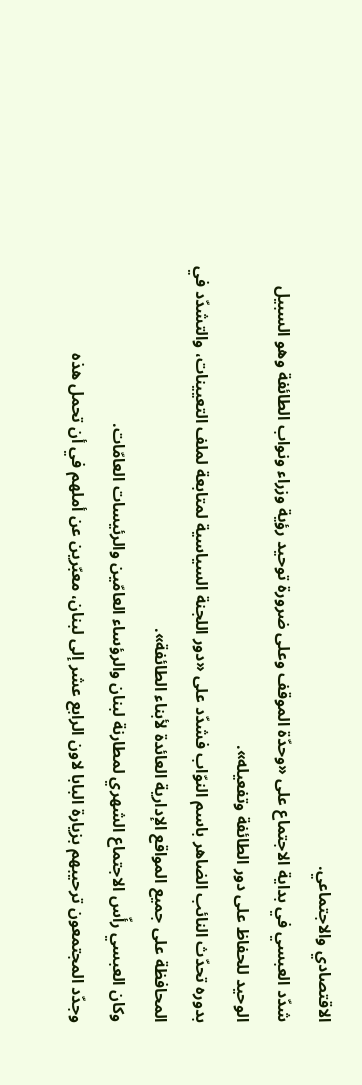الاقتصادي والاجتماعي.
شدّد العبسي في بداية الاجتماع على «وحدّة الموقف وعلى ضرورة توحيد رؤية وزراء ونواب الطائفة وهو السبيل الوحيد للحفاظ على دور الطائفة وتفعيله».
بدوره تحدّث النائب الضاهر باسم النوّاب فشدّد على «دور اللجنة السياسية لمتابعة لملف التعيينات، والتشدّد في المحافظة على جميع المواقع الإدارية العائدة لأبناء الطائفة».
وكان العبسي رأّس الاجتماع الشهري لمطارنة لبنان والرؤساء العامّين والرئيسات العامّات.
وجدّد المجتمعون ترحيبهم بزيارة البابا لاون الرابع عشر إلى لبنان، معبّرين عن أملهم في أن تحمل هذه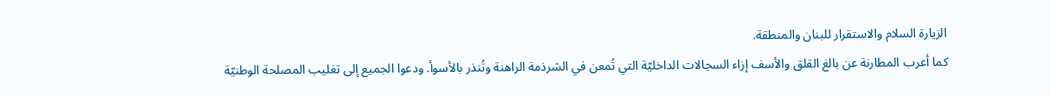الزيارة السلام والاستقرار للبنان والمنطقة.
كما أعرب المطارنة عن بالغ القلق والأسف إزاء السجالات الداخليّة التي تُمعن في الشرذمة الراهنة وتُنذر بالأسوأ. ودعوا الجميع إلى تغليب المصلحة الوطنيّة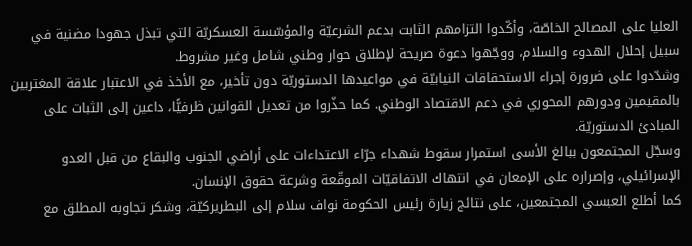العليا على المصالح الخاصّة، وأكّدوا التزامهم الثابت بدعم الشرعيّة والمؤسّسة العسكريّة التي تبذل جهودا مضنية في سبيل إحلال الهدوء والسلام، ووجّهوا دعوة صريحة لإطلاق حوار وطني شامل وغير مشروط.
وشدّدوا على ضرورة إجراء الاستحقاقات النيابيّة في مواعيدها الدستوريّة دون تأخير، مع الأخذ في الاعتبار علاقة المغتربين بالمقيمين ودورهم المحوري في دعم الاقتصاد الوطني. كما حذّروا من تعديل القوانين ظرفيًّا، داعين إلى الثبات على المبادئ الدستوريّة.
وسجّل المجتمعون ببالغ الأسى استمرار سقوط شهداء جرّاء الاعتداءات على أراضي الجنوب والبقاع من قبل العدو الإسرائيلي، وإصراره على الإمعان في انتهاك الاتفاقيّات الموقّعة وشرعة حقوق الإنسان.
كما أطلع العبسي المجتمعين، على نتائج زيارة رئيس الحكومة نواف سلام إلى البطريركيّة، وشكر تجاوبه المطلق مع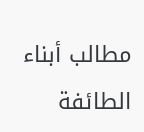مطالب أبناء الطائفة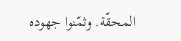المحقّة. وثمّنوا جهوده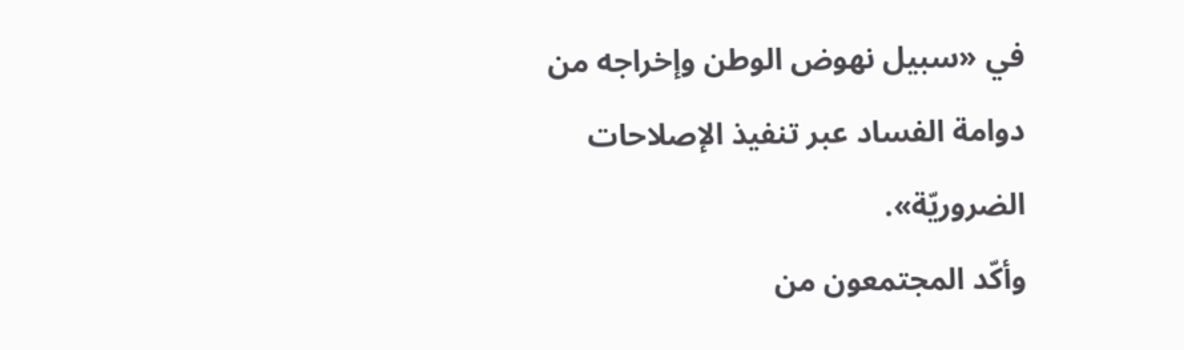في «سبيل نهوض الوطن وإخراجه من دوامة الفساد عبر تنفيذ الإصلاحات الضروريّة».
وأكّد المجتمعون من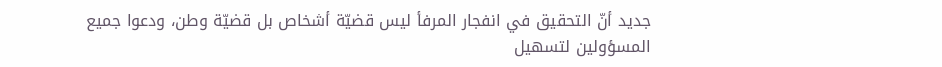جديد أنّ التحقيق في انفجار المرفأ ليس قضيّة أشخاص بل قضيّة وطن، ودعوا جميع المسؤولين لتسهيل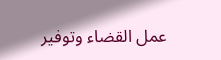عمل القضاء وتوفير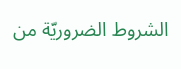الشروط الضروريّة من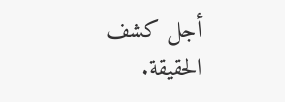أجل كشف الحقيقة.